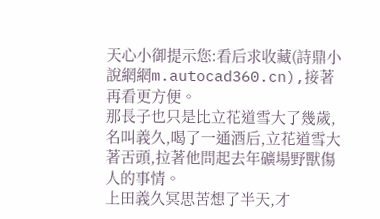天心小御提示您:看后求收藏(詩鼎小說網網m.autocad360.cn),接著再看更方便。
那長子也只是比立花道雪大了幾歲,名叫義久,喝了一通酒后,立花道雪大著舌頭,拉著他問起去年礦場野獸傷人的事情。
上田義久冥思苦想了半天,才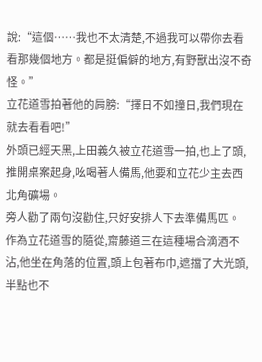說:“這個……我也不太清楚,不過我可以帶你去看看那幾個地方。都是挺偏僻的地方,有野獸出沒不奇怪。”
立花道雪拍著他的肩膀:“擇日不如撞日,我們現在就去看看吧!”
外頭已經天黑,上田義久被立花道雪一拍,也上了頭,推開桌案起身,吆喝著人備馬,他要和立花少主去西北角礦場。
旁人勸了兩句沒勸住,只好安排人下去準備馬匹。
作為立花道雪的隨從,齋藤道三在這種場合滴酒不沾,他坐在角落的位置,頭上包著布巾,遮擋了大光頭,半點也不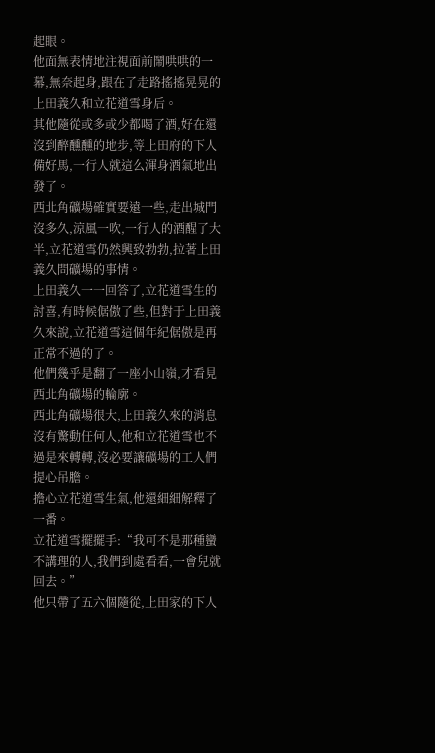起眼。
他面無表情地注視面前鬧哄哄的一幕,無奈起身,跟在了走路搖搖晃晃的上田義久和立花道雪身后。
其他隨從或多或少都喝了酒,好在還沒到醉醺醺的地步,等上田府的下人備好馬,一行人就這么渾身酒氣地出發了。
西北角礦場確實要遠一些,走出城門沒多久,涼風一吹,一行人的酒醒了大半,立花道雪仍然興致勃勃,拉著上田義久問礦場的事情。
上田義久一一回答了,立花道雪生的討喜,有時候倨傲了些,但對于上田義久來說,立花道雪這個年紀倨傲是再正常不過的了。
他們幾乎是翻了一座小山嶺,才看見西北角礦場的輪廓。
西北角礦場很大,上田義久來的消息沒有驚動任何人,他和立花道雪也不過是來轉轉,沒必要讓礦場的工人們提心吊膽。
擔心立花道雪生氣,他還細細解釋了一番。
立花道雪擺擺手:“我可不是那種蠻不講理的人,我們到處看看,一會兒就回去。”
他只帶了五六個隨從,上田家的下人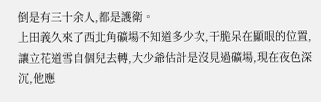倒是有三十余人,都是護衛。
上田義久來了西北角礦場不知道多少次,干脆呆在顯眼的位置,讓立花道雪自個兒去轉,大少爺估計是沒見過礦場,現在夜色深沉,他應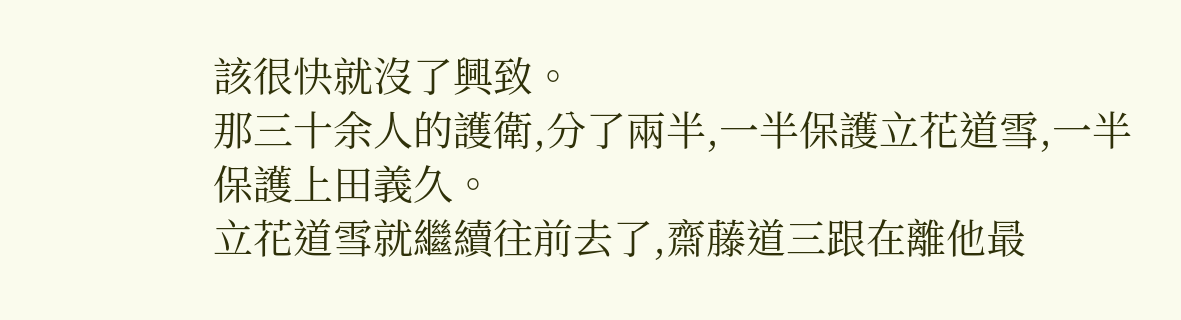該很快就沒了興致。
那三十余人的護衛,分了兩半,一半保護立花道雪,一半保護上田義久。
立花道雪就繼續往前去了,齋藤道三跟在離他最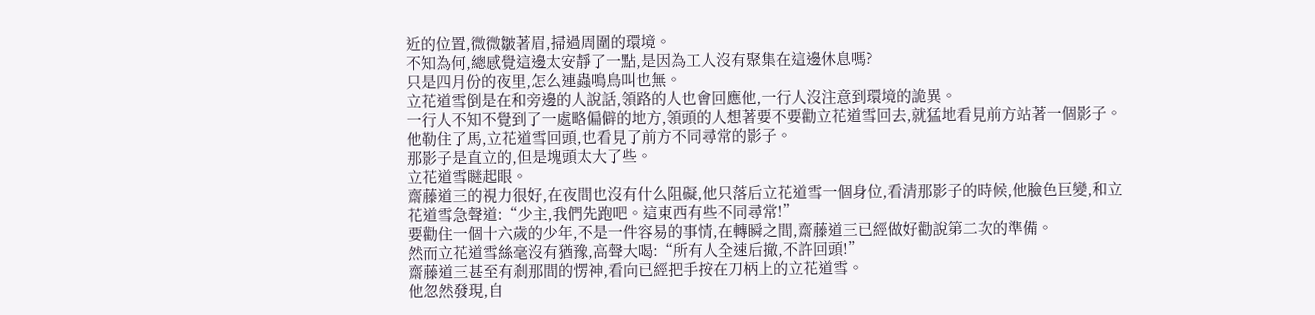近的位置,微微皺著眉,掃過周圍的環境。
不知為何,總感覺這邊太安靜了一點,是因為工人沒有聚集在這邊休息嗎?
只是四月份的夜里,怎么連蟲鳴鳥叫也無。
立花道雪倒是在和旁邊的人說話,領路的人也會回應他,一行人沒注意到環境的詭異。
一行人不知不覺到了一處略偏僻的地方,領頭的人想著要不要勸立花道雪回去,就猛地看見前方站著一個影子。
他勒住了馬,立花道雪回頭,也看見了前方不同尋常的影子。
那影子是直立的,但是塊頭太大了些。
立花道雪瞇起眼。
齋藤道三的視力很好,在夜間也沒有什么阻礙,他只落后立花道雪一個身位,看清那影子的時候,他臉色巨變,和立花道雪急聲道:“少主,我們先跑吧。這東西有些不同尋常!”
要勸住一個十六歲的少年,不是一件容易的事情,在轉瞬之間,齋藤道三已經做好勸說第二次的準備。
然而立花道雪絲毫沒有猶豫,高聲大喝:“所有人全速后撤,不許回頭!”
齋藤道三甚至有剎那間的愣神,看向已經把手按在刀柄上的立花道雪。
他忽然發現,自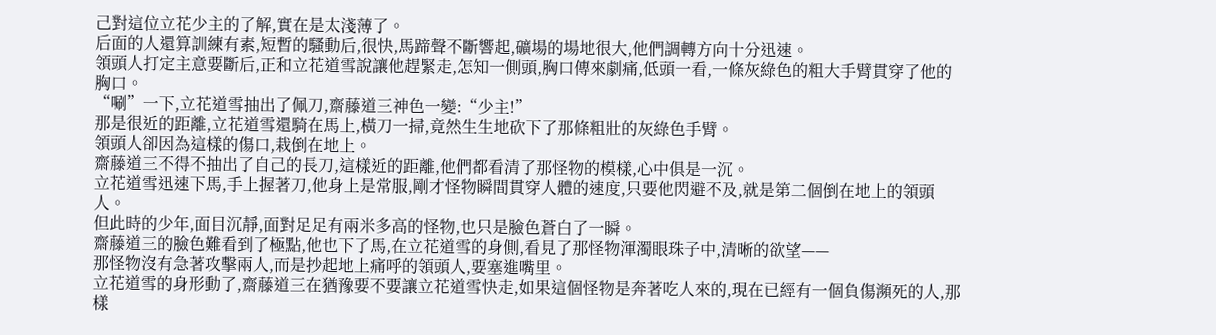己對這位立花少主的了解,實在是太淺薄了。
后面的人還算訓練有素,短暫的騷動后,很快,馬蹄聲不斷響起,礦場的場地很大,他們調轉方向十分迅速。
領頭人打定主意要斷后,正和立花道雪說讓他趕緊走,怎知一側頭,胸口傳來劇痛,低頭一看,一條灰綠色的粗大手臂貫穿了他的胸口。
“唰”一下,立花道雪抽出了佩刀,齋藤道三神色一變:“少主!”
那是很近的距離,立花道雪還騎在馬上,橫刀一掃,竟然生生地砍下了那條粗壯的灰綠色手臂。
領頭人卻因為這樣的傷口,栽倒在地上。
齋藤道三不得不抽出了自己的長刀,這樣近的距離,他們都看清了那怪物的模樣,心中俱是一沉。
立花道雪迅速下馬,手上握著刀,他身上是常服,剛才怪物瞬間貫穿人體的速度,只要他閃避不及,就是第二個倒在地上的領頭人。
但此時的少年,面目沉靜,面對足足有兩米多高的怪物,也只是臉色蒼白了一瞬。
齋藤道三的臉色難看到了極點,他也下了馬,在立花道雪的身側,看見了那怪物渾濁眼珠子中,清晰的欲望——
那怪物沒有急著攻擊兩人,而是抄起地上痛呼的領頭人,要塞進嘴里。
立花道雪的身形動了,齋藤道三在猶豫要不要讓立花道雪快走,如果這個怪物是奔著吃人來的,現在已經有一個負傷瀕死的人,那樣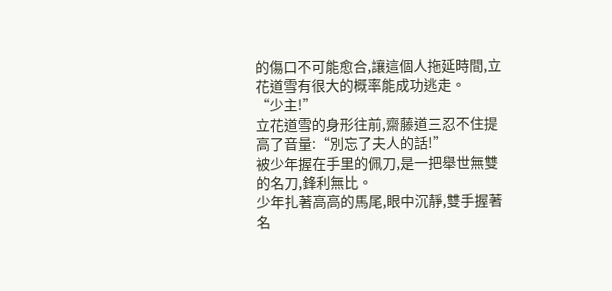的傷口不可能愈合,讓這個人拖延時間,立花道雪有很大的概率能成功逃走。
“少主!”
立花道雪的身形往前,齋藤道三忍不住提高了音量:“別忘了夫人的話!”
被少年握在手里的佩刀,是一把舉世無雙的名刀,鋒利無比。
少年扎著高高的馬尾,眼中沉靜,雙手握著名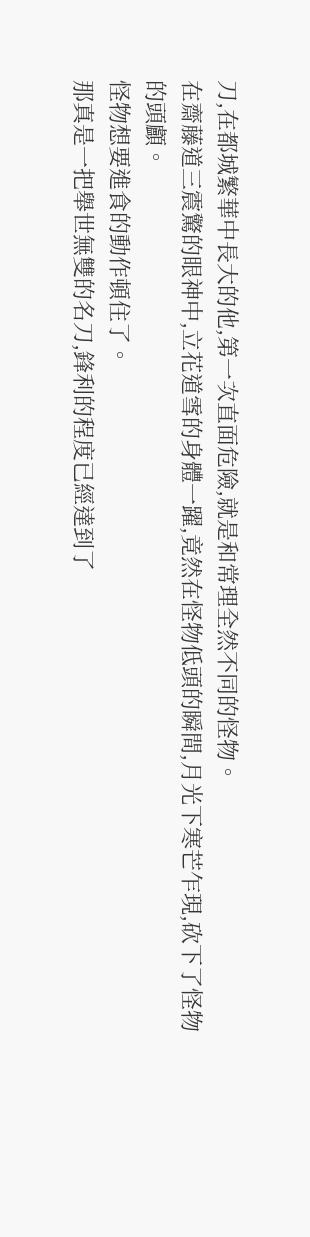刀,在都城繁華中長大的他,第一次直面危險,就是和常理全然不同的怪物。
在齋藤道三震驚的眼神中,立花道雪的身體一躍,竟然在怪物低頭的瞬間,月光下寒芒乍現,砍下了怪物的頭顱。
怪物想要進食的動作頓住了。
那真是一把舉世無雙的名刀,鋒利的程度已經達到了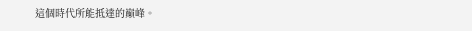這個時代所能抵達的巔峰。